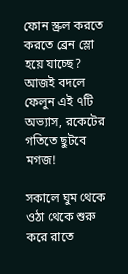ফোন স্ক্রল করতে করতে ব্রেন স্লো হয়ে যাচ্ছে? আজই বদলে ফেলুন এই ৭টি অভ্যাস, রকেটের গতিতে ছুটবে মগজ!

সকালে ঘুম থেকে ওঠা থেকে শুরু করে রাতে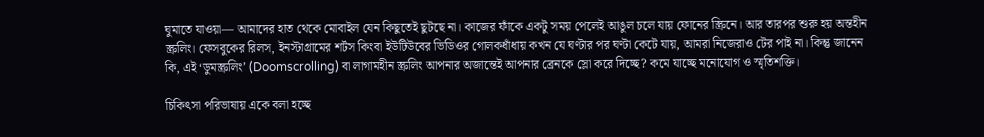ঘুমাতে যাওয়া— আমাদের হাত থেকে মোবাইল যেন কিছুতেই ছুটছে না। কাজের ফাঁকে একটু সময় পেলেই আঙুল চলে যায় ফোনের স্ক্রিনে। আর তারপর শুরু হয় অন্তহীন স্ক্রলিং। ফেসবুকের রিলস, ইনস্টাগ্রামের শর্টস কিংবা ইউটিউবের ভিডিওর গোলকধাঁধায় কখন যে ঘণ্টার পর ঘণ্টা কেটে যায়, আমরা নিজেরাও টের পাই না। কিন্তু জানেন কি, এই ‘ডুমস্ক্রলিং’ (Doomscrolling) বা লাগামহীন স্ক্রলিং আপনার অজান্তেই আপনার ব্রেনকে স্লো করে দিচ্ছে? কমে যাচ্ছে মনোযোগ ও স্মৃতিশক্তি।

চিকিৎসা পরিভাষায় একে বলা হচ্ছে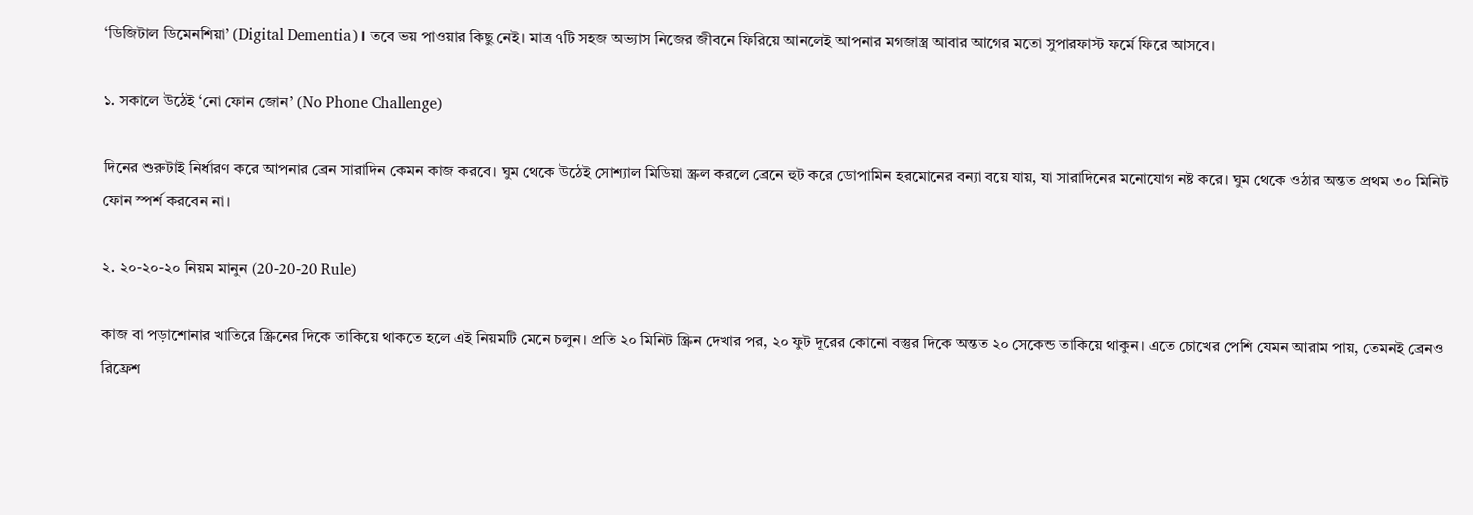‘ডিজিটাল ডিমেনশিয়া’ (Digital Dementia)। তবে ভয় পাওয়ার কিছু নেই। মাত্র ৭টি সহজ অভ্যাস নিজের জীবনে ফিরিয়ে আনলেই আপনার মগজাস্ত্র আবার আগের মতো সুপারফাস্ট ফর্মে ফিরে আসবে।

১. সকালে উঠেই ‘নো ফোন জোন’ (No Phone Challenge)

দিনের শুরুটাই নির্ধারণ করে আপনার ব্রেন সারাদিন কেমন কাজ করবে। ঘুম থেকে উঠেই সোশ্যাল মিডিয়া স্ক্রল করলে ব্রেনে হুট করে ডোপামিন হরমোনের বন্যা বয়ে যায়, যা সারাদিনের মনোযোগ নষ্ট করে। ঘুম থেকে ওঠার অন্তত প্রথম ৩০ মিনিট ফোন স্পর্শ করবেন না।

২. ২০-২০-২০ নিয়ম মানুন (20-20-20 Rule)

কাজ বা পড়াশোনার খাতিরে স্ক্রিনের দিকে তাকিয়ে থাকতে হলে এই নিয়মটি মেনে চলুন। প্রতি ২০ মিনিট স্ক্রিন দেখার পর, ২০ ফুট দূরের কোনো বস্তুর দিকে অন্তত ২০ সেকেন্ড তাকিয়ে থাকুন। এতে চোখের পেশি যেমন আরাম পায়, তেমনই ব্রেনও রিফ্রেশ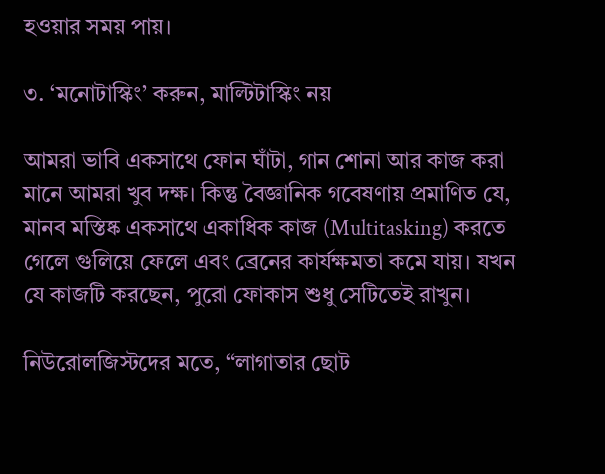হওয়ার সময় পায়।

৩. ‘মনোটাস্কিং’ করুন, মাল্টিটাস্কিং নয়

আমরা ভাবি একসাথে ফোন ঘাঁটা, গান শোনা আর কাজ করা মানে আমরা খুব দক্ষ। কিন্তু বৈজ্ঞানিক গবেষণায় প্রমাণিত যে, মানব মস্তিষ্ক একসাথে একাধিক কাজ (Multitasking) করতে গেলে গুলিয়ে ফেলে এবং ব্রেনের কার্যক্ষমতা কমে যায়। যখন যে কাজটি করছেন, পুরো ফোকাস শুধু সেটিতেই রাখুন।

নিউরোলজিস্টদের মতে, “লাগাতার ছোট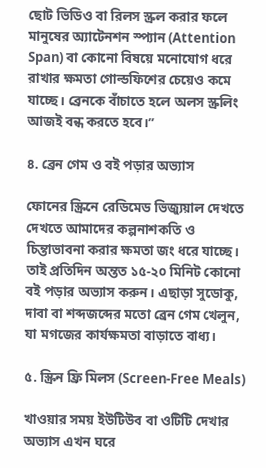ছোট ভিডিও বা রিলস স্ক্রল করার ফলে মানুষের অ্যাটেনশন স্প্যান (Attention Span) বা কোনো বিষয়ে মনোযোগ ধরে রাখার ক্ষমতা গোল্ডফিশের চেয়েও কমে যাচ্ছে। ব্রেনকে বাঁচাতে হলে অলস স্ক্রলিং আজই বন্ধ করতে হবে।”

৪. ব্রেন গেম ও বই পড়ার অভ্যাস

ফোনের স্ক্রিনে রেডিমেড ভিজ্যুয়াল দেখতে দেখতে আমাদের কল্পনাশকতি ও চিন্তাভাবনা করার ক্ষমতা জং ধরে যাচ্ছে। তাই প্রতিদিন অন্তত ১৫-২০ মিনিট কোনো বই পড়ার অভ্যাস করুন। এছাড়া সুডোকু, দাবা বা শব্দজব্দের মতো ব্রেন গেম খেলুন, যা মগজের কার্যক্ষমতা বাড়াতে বাধ্য।

৫. স্ক্রিন ফ্রি মিলস (Screen-Free Meals)

খাওয়ার সময় ইউটিউব বা ওটিটি দেখার অভ্যাস এখন ঘরে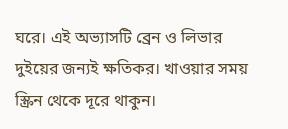ঘরে। এই অভ্যাসটি ব্রেন ও লিভার দুইয়ের জন্যই ক্ষতিকর। খাওয়ার সময় স্ক্রিন থেকে দূরে থাকুন।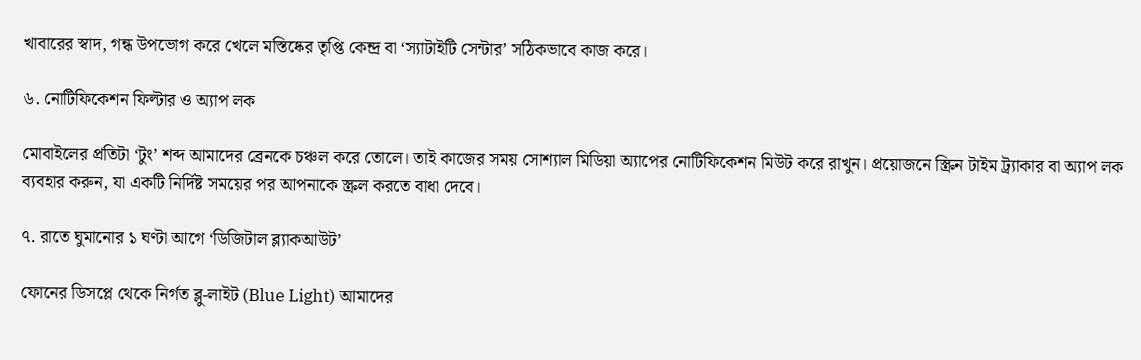খাবারের স্বাদ, গন্ধ উপভোগ করে খেলে মস্তিষ্কের তৃপ্তি কেন্দ্র বা ‘স্যাটাইটি সেন্টার’ সঠিকভাবে কাজ করে।

৬. নোটিফিকেশন ফিল্টার ও অ্যাপ লক

মোবাইলের প্রতিটা ‘টুং’ শব্দ আমাদের ব্রেনকে চঞ্চল করে তোলে। তাই কাজের সময় সোশ্যাল মিডিয়া অ্যাপের নোটিফিকেশন মিউট করে রাখুন। প্রয়োজনে স্ক্রিন টাইম ট্র্যাকার বা অ্যাপ লক ব্যবহার করুন, যা একটি নির্দিষ্ট সময়ের পর আপনাকে স্ক্রল করতে বাধা দেবে।

৭. রাতে ঘুমানোর ১ ঘণ্টা আগে ‘ডিজিটাল ব্ল্যাকআউট’

ফোনের ডিসপ্লে থেকে নির্গত ব্লু-লাইট (Blue Light) আমাদের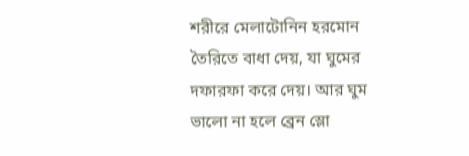শরীরে মেলাটোনিন হরমোন তৈরিতে বাধা দেয়, যা ঘুমের দফারফা করে দেয়। আর ঘুম ভালো না হলে ব্রেন স্লো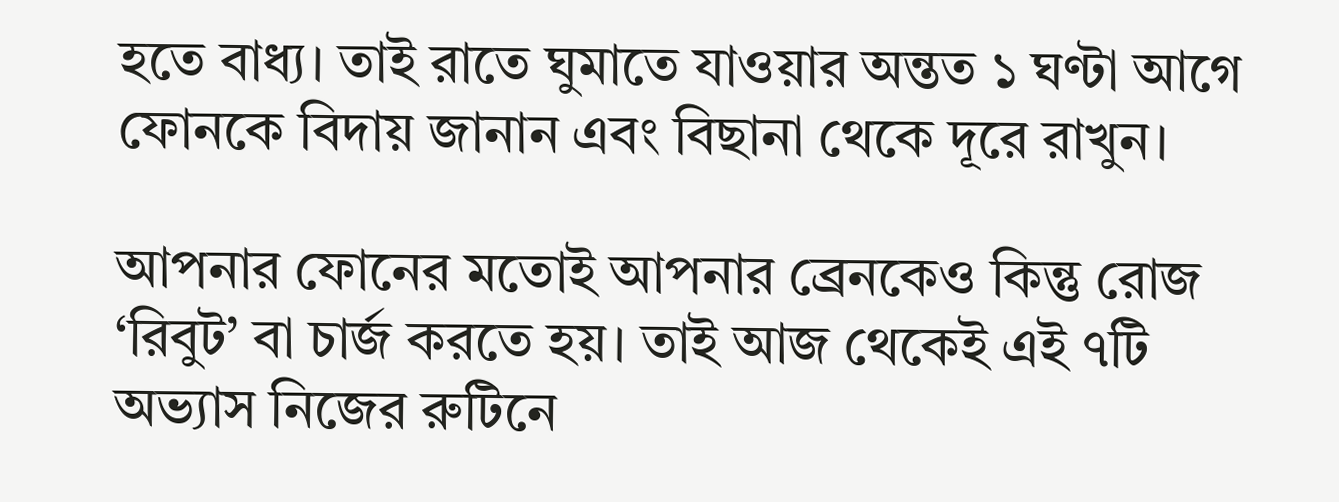হতে বাধ্য। তাই রাতে ঘুমাতে যাওয়ার অন্তত ১ ঘণ্টা আগে ফোনকে বিদায় জানান এবং বিছানা থেকে দূরে রাখুন।

আপনার ফোনের মতোই আপনার ব্রেনকেও কিন্তু রোজ ‘রিবুট’ বা চার্জ করতে হয়। তাই আজ থেকেই এই ৭টি অভ্যাস নিজের রুটিনে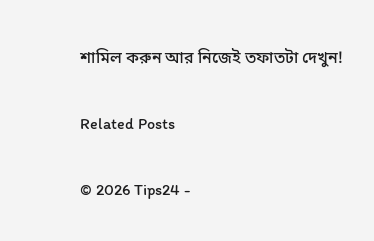শামিল করুন আর নিজেই তফাতটা দেখুন!

Related Posts

© 2026 Tips24 -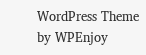WordPress Theme by WPEnjoy